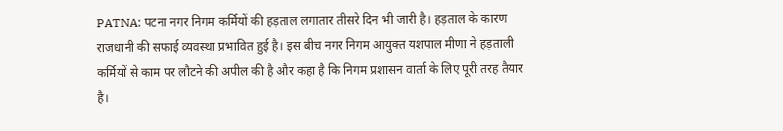PATNA: पटना नगर निगम कर्मियों की हड़ताल लगातार तीसरे दिन भी जारी है। हड़ताल के कारण राजधानी की सफाई व्यवस्था प्रभावित हुई है। इस बीच नगर निगम आयुक्त यशपाल मीणा ने हड़ताली कर्मियों से काम पर लौटने की अपील की है और कहा है कि निगम प्रशासन वार्ता के लिए पूरी तरह तैयार है।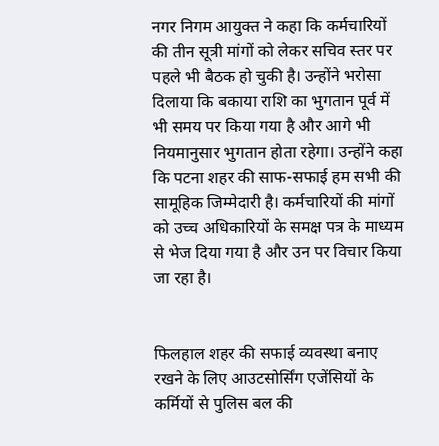नगर निगम आयुक्त ने कहा कि कर्मचारियों की तीन सूत्री मांगों को लेकर सचिव स्तर पर पहले भी बैठक हो चुकी है। उन्होंने भरोसा दिलाया कि बकाया राशि का भुगतान पूर्व में भी समय पर किया गया है और आगे भी नियमानुसार भुगतान होता रहेगा। उन्होंने कहा कि पटना शहर की साफ-सफाई हम सभी की सामूहिक जिम्मेदारी है। कर्मचारियों की मांगों को उच्च अधिकारियों के समक्ष पत्र के माध्यम से भेज दिया गया है और उन पर विचार किया जा रहा है।


फिलहाल शहर की सफाई व्यवस्था बनाए रखने के लिए आउटसोर्सिंग एजेंसियों के कर्मियों से पुलिस बल की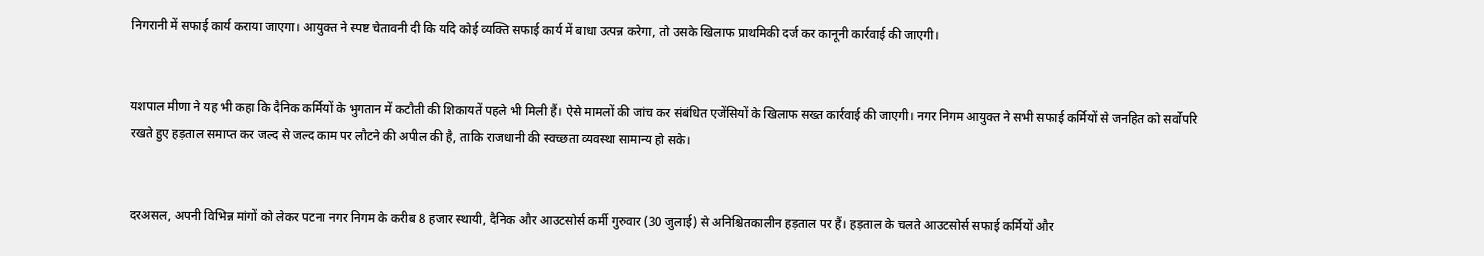निगरानी में सफाई कार्य कराया जाएगा। आयुक्त ने स्पष्ट चेतावनी दी कि यदि कोई व्यक्ति सफाई कार्य में बाधा उत्पन्न करेगा, तो उसके खिलाफ प्राथमिकी दर्ज कर कानूनी कार्रवाई की जाएगी।


यशपाल मीणा ने यह भी कहा कि दैनिक कर्मियों के भुगतान में कटौती की शिकायतें पहले भी मिली हैं। ऐसे मामलों की जांच कर संबंधित एजेंसियों के खिलाफ सख्त कार्रवाई की जाएगी। नगर निगम आयुक्त ने सभी सफाई कर्मियों से जनहित को सर्वोपरि रखते हुए हड़ताल समाप्त कर जल्द से जल्द काम पर लौटने की अपील की है, ताकि राजधानी की स्वच्छता व्यवस्था सामान्य हो सके।


दरअसल, अपनी विभिन्न मांगों को लेकर पटना नगर निगम के करीब 8 हजार स्थायी, दैनिक और आउटसोर्स कर्मी गुरुवार (30 जुलाई) से अनिश्चितकालीन हड़ताल पर हैं। हड़ताल के चलते आउटसोर्स सफाई कर्मियों और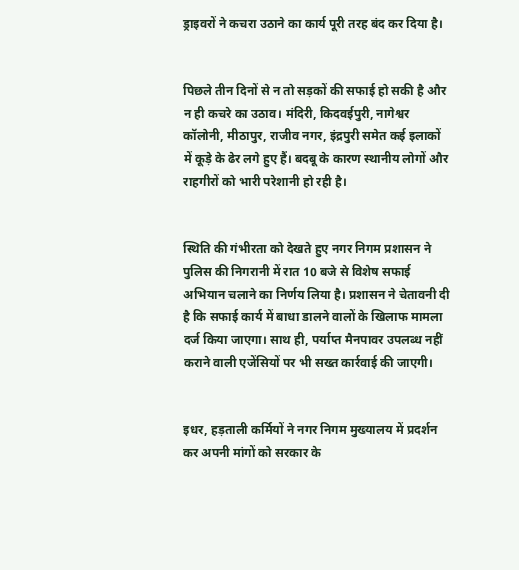ड्राइवरों ने कचरा उठाने का कार्य पूरी तरह बंद कर दिया है।


पिछले तीन दिनों से न तो सड़कों की सफाई हो सकी है और न ही कचरे का उठाव। मंदिरी, किदवईपुरी, नागेश्वर कॉलोनी, मीठापुर, राजीव नगर, इंद्रपुरी समेत कई इलाकों में कूड़े के ढेर लगे हुए हैं। बदबू के कारण स्थानीय लोगों और राहगीरों को भारी परेशानी हो रही है।


स्थिति की गंभीरता को देखते हुए नगर निगम प्रशासन ने पुलिस की निगरानी में रात 10 बजे से विशेष सफाई अभियान चलाने का निर्णय लिया है। प्रशासन ने चेतावनी दी है कि सफाई कार्य में बाधा डालने वालों के खिलाफ मामला दर्ज किया जाएगा। साथ ही, पर्याप्त मैनपावर उपलब्ध नहीं कराने वाली एजेंसियों पर भी सख्त कार्रवाई की जाएगी।


इधर, हड़ताली कर्मियों ने नगर निगम मुख्यालय में प्रदर्शन कर अपनी मांगों को सरकार के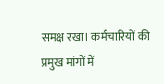समक्ष रखा। कर्मचारियों की प्रमुख मांगों में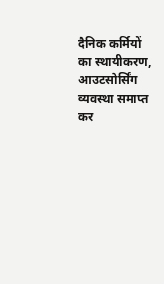दैनिक कर्मियों का स्थायीकरण, आउटसोर्सिंग व्यवस्था समाप्त कर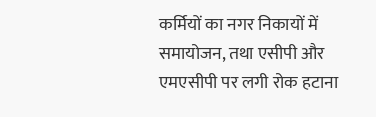कर्मियों का नगर निकायों में समायोजन, तथा एसीपी और एमएसीपी पर लगी रोक हटाना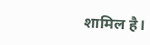शामिल है।